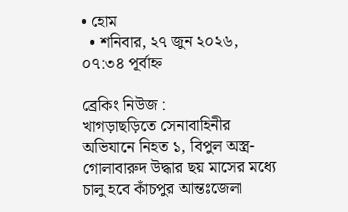• হোম
  • শনিবার, ২৭ জুন ২০২৬, ০৭:৩৪ পূর্বাহ্ন

ব্রেকিং নিউজ :
খাগড়াছড়িতে সেনাবাহিনীর অভিযানে নিহত ১, বিপুল অস্ত্র-গোলাবারুদ উদ্ধার ছয় মাসের মধ্যে চালু হবে কাঁচপুর আন্তঃজেলা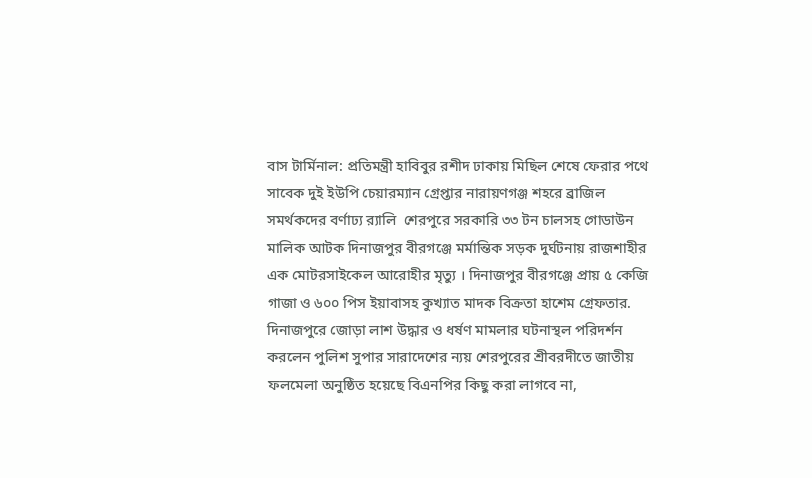বাস টার্মিনাল: প্রতিমন্ত্রী হাবিবুর রশীদ ঢাকায় মিছিল শেষে ফেরার পথে সাবেক দুই ইউপি চেয়ারম্যান গ্রেপ্তার নারায়ণগঞ্জ শহরে ব্রাজিল সমর্থকদের বর্ণাঢ্য র‍্যালি  শেরপুরে সরকারি ৩৩ টন চালসহ গোডাউন মালিক আটক দিনাজপুর বীরগঞ্জে মর্মান্তিক সড়ক দুর্ঘটনায় রাজশাহীর এক মোটরসাইকেল আরোহীর মৃত্যু । দিনাজপুর বীরগঞ্জে প্রায় ৫ কেজি গাজা ও ৬০০ পিস ইয়াবাসহ কুখ্যাত মাদক বিক্রতা হাশেম গ্রেফতার. দিনাজপুরে জোড়া লাশ উদ্ধার ও ধর্ষণ মামলার ঘটনাস্থল পরিদর্শন করলেন পুলিশ সুপার সারাদেশের ন্যয় শেরপুরের শ্রীবরদীতে জাতীয় ফলমেলা অনুষ্ঠিত হয়েছে বিএনপির কিছু করা লাগবে না,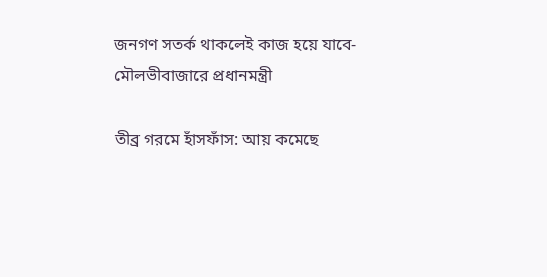জনগণ সতর্ক থাকলেই কাজ হয়ে যাবে-মৌলভীবাজারে প্রধানমন্ত্রী

তীব্র গরমে হাঁসফাঁস: আয় কমেছে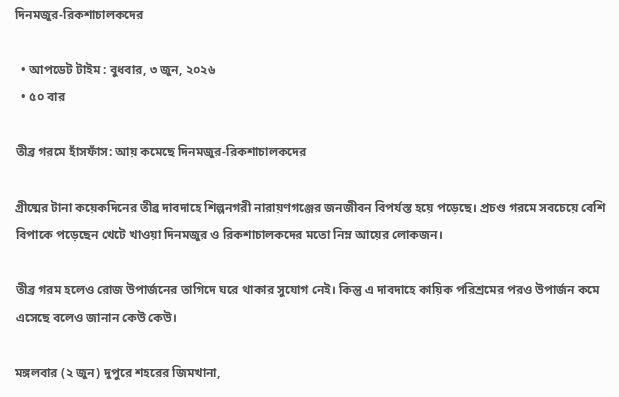দিনমজুর-রিকশাচালকদের

  • আপডেট টাইম : বুধবার, ৩ জুন, ২০২৬
  • ৫০ বার

তীব্র গরমে হাঁসফাঁস: আয় কমেছে দিনমজুর-রিকশাচালকদের

গ্রীষ্মের টানা কয়েকদিনের তীব্র দাবদাহে শিল্পনগরী নারায়ণগঞ্জের জনজীবন বিপর্যস্ত হয়ে পড়েছে। প্রচণ্ড গরমে সবচেয়ে বেশি বিপাকে পড়েছেন খেটে খাওয়া দিনমজুর ও রিকশাচালকদের মতো নিম্ন আয়ের লোকজন।

তীব্র গরম হলেও রোজ উপার্জনের তাগিদে ঘরে থাকার সুযোগ নেই। কিন্তু এ দাবদাহে কায়িক পরিশ্রমের পরও উপার্জন কমে এসেছে বলেও জানান কেউ কেউ।

মঙ্গলবার (২ জুন) দুপুরে শহরের জিমখানা,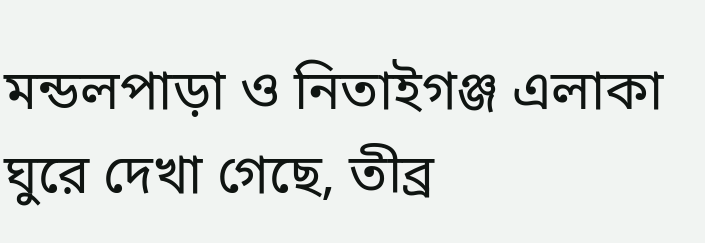মন্ডলপাড়া ও নিতাইগঞ্জ এলাকা ঘুরে দেখা গেছে, তীব্র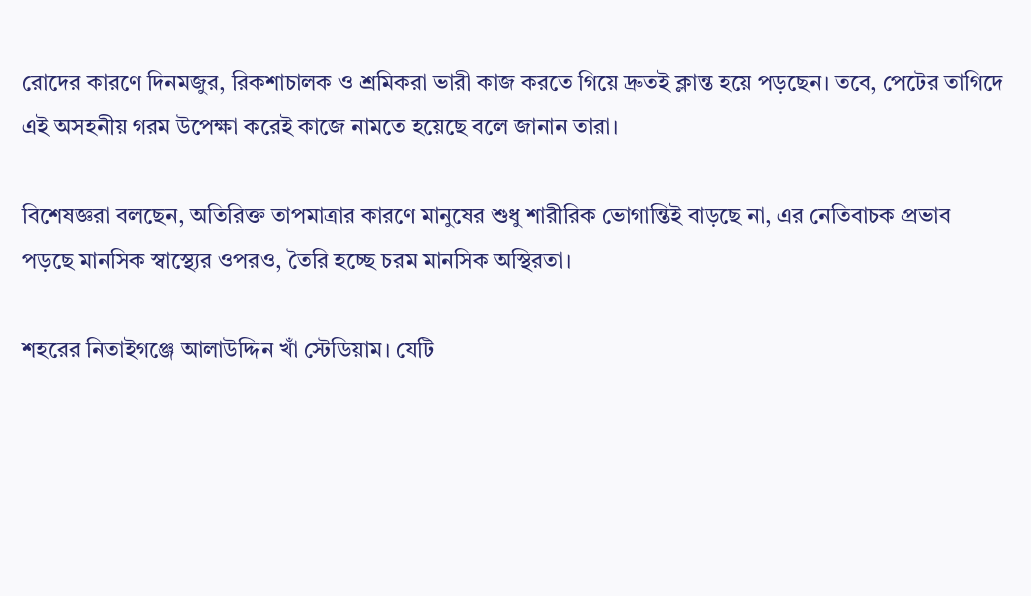রোদের কারণে দিনমজুর, রিকশাচালক ও শ্রমিকরা ভারী কাজ করতে গিয়ে দ্রুতই ক্লান্ত হয়ে পড়ছেন। তবে, পেটের তাগিদে এই অসহনীয় গরম উপেক্ষা করেই কাজে নামতে হয়েছে বলে জানান তারা।

বিশেষজ্ঞরা বলছেন, অতিরিক্ত তাপমাত্রার কারণে মানুষের শুধু শারীরিক ভোগান্তিই বাড়ছে না, এর নেতিবাচক প্রভাব পড়ছে মানসিক স্বাস্থ্যের ওপরও, তৈরি হচ্ছে চরম মানসিক অস্থিরতা।

শহরের নিতাইগঞ্জে আলাউদ্দিন খাঁ স্টেডিয়াম। যেটি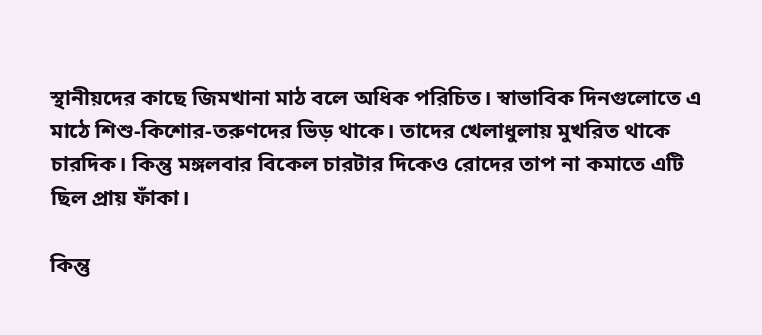স্থানীয়দের কাছে জিমখানা মাঠ বলে অধিক পরিচিত। স্বাভাবিক দিনগুলোতে এ মাঠে শিশু-কিশোর-তরুণদের ভিড় থাকে। তাদের খেলাধুলায় মুখরিত থাকে চারদিক। কিন্তু মঙ্গলবার বিকেল চারটার দিকেও রোদের তাপ না কমাতে এটি ছিল প্রায় ফাঁকা।

কিন্তু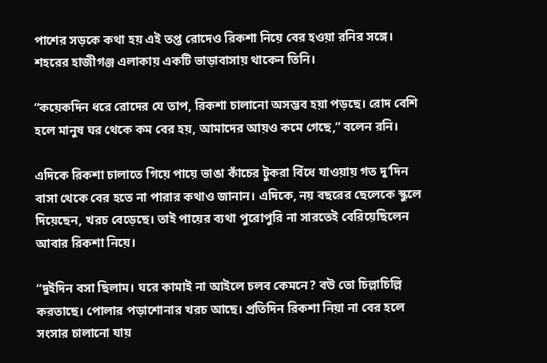পাশের সড়কে কথা হয় এই তপ্ত রোদেও রিকশা নিয়ে বের হওয়া রনির সঙ্গে। শহরের হাজীগঞ্জ এলাকায় একটি ভাড়াবাসায় থাকেন তিনি।

“কয়েকদিন ধরে রোদের যে তাপ, রিকশা চালানো অসম্ভব হয়া পড়ছে। রোদ বেশি হলে মানুষ ঘর থেকে কম বের হয়, আমাদের আয়ও কমে গেছে,” বলেন রনি।

এদিকে রিকশা চালাতে গিয়ে পায়ে ভাঙা কাঁচের টুকরা বিঁধে যাওয়ায় গত দু’দিন বাসা থেকে বের হতে না পারার কথাও জানান। এদিকে, নয় বছরের ছেলেকে স্কুলে দিয়েছেন, খরচ বেড়েছে। তাই পায়ের ব্যথা পুরোপুরি না সারতেই বেরিয়েছিলেন আবার রিকশা নিয়ে।

“দুইদিন বসা ছিলাম। ঘরে কামাই না আইলে চলব কেমনে? বউ তো চিল্লাচিল্লি করতাছে। পোলার পড়াশোনার খরচ আছে। প্রতিদিন রিকশা নিয়া না বের হলে সংসার চালানো যায়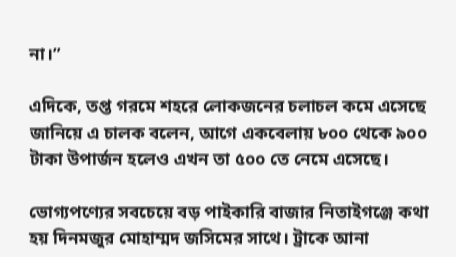না।”

এদিকে, তপ্ত গরমে শহরে লোকজনের চলাচল কমে এসেছে জানিয়ে এ চালক বলেন, আগে একবেলায় ৮০০ থেকে ৯০০ টাকা উপার্জন হলেও এখন তা ৫০০ তে নেমে এসেছে।

ভোগ্যপণ্যের সবচেয়ে বড় পাইকারি বাজার নিতাইগঞ্জে কথা হয় দিনমজুর মোহাম্মদ জসিমের সাথে। ট্রাকে আনা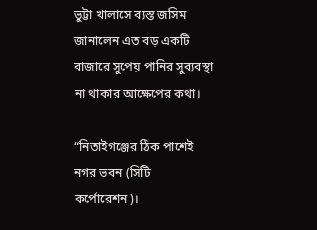ভুট্টা খালাসে ব্যস্ত জসিম জানালেন এত বড় একটি বাজারে সুপেয় পানির সুব্যবস্থা না থাকার আক্ষেপের কথা।

“নিতাইগঞ্জের ঠিক পাশেই নগর ভবন (সিটি কর্পোরেশন)।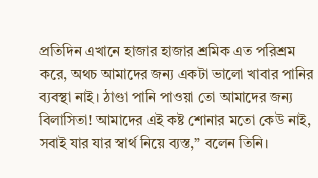প্রতিদিন এখানে হাজার হাজার শ্রমিক এত পরিশ্রম করে, অথচ আমাদের জন্য একটা ভালো খাবার পানির ব্যবস্থা নাই। ঠাণ্ডা পানি পাওয়া তো আমাদের জন্য বিলাসিতা! আমাদের এই কষ্ট শোনার মতো কেউ নাই, সবাই যার যার স্বার্থ নিয়ে ব্যস্ত,” বলেন তিনি।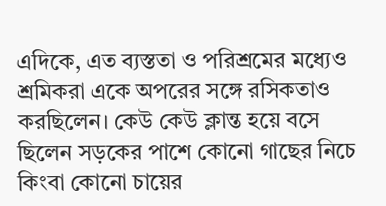এদিকে, এত ব্যস্ততা ও পরিশ্রমের মধ্যেও শ্রমিকরা একে অপরের সঙ্গে রসিকতাও করছিলেন। কেউ কেউ ক্লান্ত হয়ে বসে ছিলেন সড়কের পাশে কোনো গাছের নিচে কিংবা কোনো চায়ের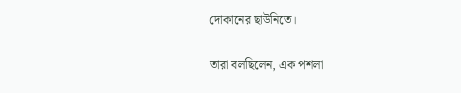দোকানের ছাউনিতে।

তারা বলছিলেন, এক পশলা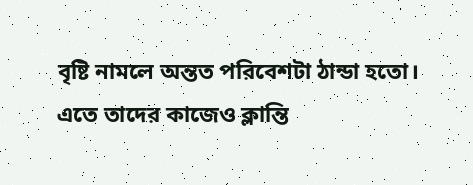বৃষ্টি নামলে অন্তত পরিবেশটা ঠান্ডা হতো। এতে তাদের কাজেও ক্লান্তি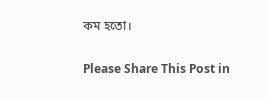কম হতো।

Please Share This Post in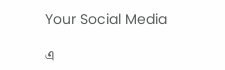Your Social Media

এ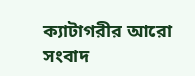ক্যাটাগরীর আরো সংবাদ